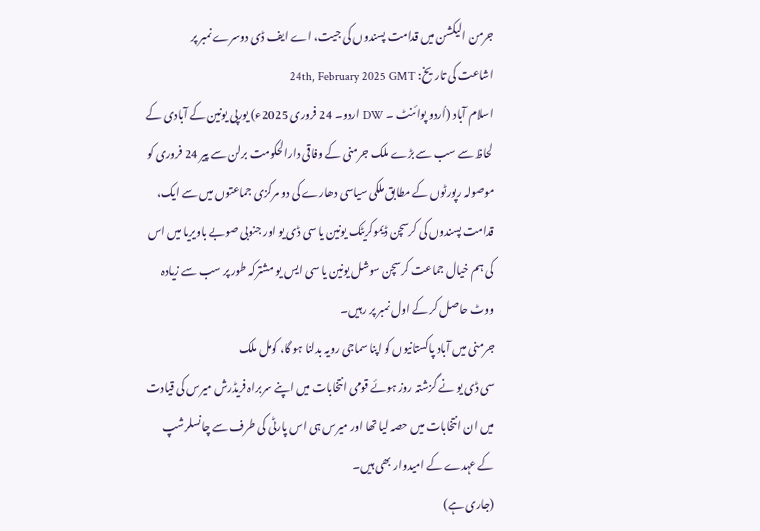جرمن الیکشن میں قدامت پسندوں کی جیت، اے ایف ڈی دوسرے نمبر پر
اشاعت کی تاریخ: 24th, February 2025 GMT
اسلام آباد (اُردو پوائنٹ ۔ DW اردو۔ 24 فروری 2025ء) یورپی یونین کے آبادی کے لحاظ سے سب سے بڑے ملک جرمنی کے وفاقی دارالحکومت برلن سے پیر 24 فروری کو موصولہ رپورٹوں کے مطابق ملکی سیاسی دھارے کی دو مرکزی جماعتوں میں سے ایک، قدامت پسندوں کی کرسچن ڈیموکریٹک یونین یا سی ڈی یو اور جنوبی صوبے باویریا میں اس کی ہم خیال جماعت کرسچن سوشل یونین یا سی ایس یو مشترکہ طور پر سب سے زیادہ ووٹ حاصل کر کے اول نمبر پر رہیں۔
جرمنی میں آباد پاکستانیوں کو اپنا سماجی رویہ بدلنا ہو گا، کومل ملک
سی ڈی یو نے گزشتہ روز ہوئے قومی انتخابات میں اپنے سربراہ فریڈرش میرس کی قیادت میں ان انتخابات میں حصہ لیا تھا اور میرس ہی اس پارٹی کی طرف سے چانسلرشپ کے عہدے کے امیدوار بھی ہیں۔
(جاری ہے)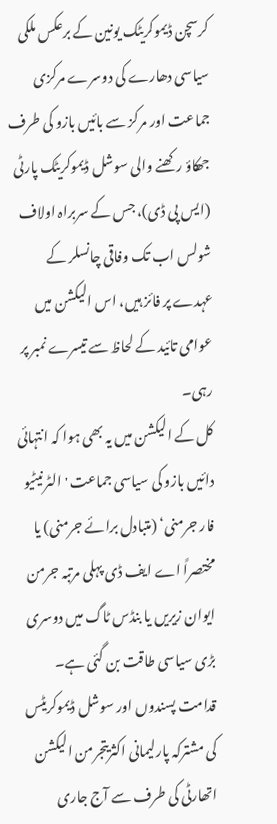کرسچن ڈیموکریٹک یونین کے برعکس ملکی سیاسی دھارے کی دوسرے مرکزی جماعت اور مرکز سے بائیں بازو کی طرف جھکاؤ رکھنے والی سوشل ڈیموکریٹک پارٹی (ایس پی ڈی)، جس کے سربراہ اولاف شولس اب تک وفاقی چانسلر کے عہدے پر فائز ہیں، اس الیکشن میں عوامی تائید کے لحاظ سے تیسرے نمبر پر رہی۔
کل کے الیکشن میں یہ بھی ہوا کہ انتہائی دائیں بازو کی سیاسی جماعت 'الٹرنیٹیو فار جرمنی‘ (متبادل برائے جرمنی) یا مختصراً اے ایف ڈی پہلی مرتبہ جرمن ایوان زیریں یا بنڈس ٹاگ میں دوسری بڑی سیاسی طاقت بن گئی ہے۔
قدامت پسندوں اور سوشل ڈیموکریٹس کی مشترکہ پارلیمانی اکثریتجرمن الیکشن اتھارٹی کی طرف سے آج جاری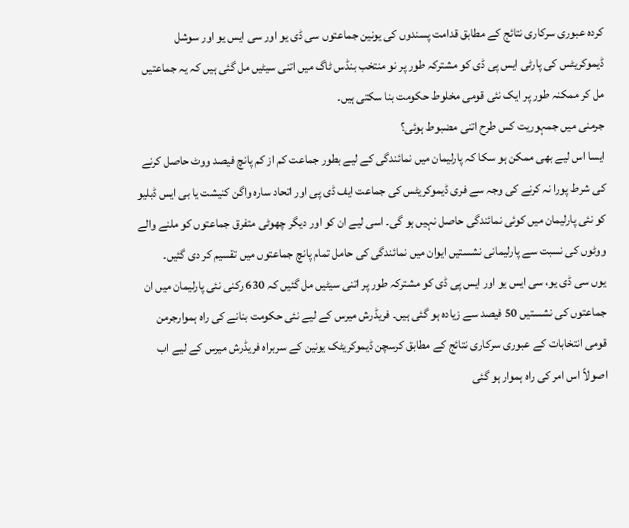کردہ عبوری سرکاری نتائج کے مطابق قدامت پسندوں کی یونین جماعتوں سی ڈی یو اور سی ایس یو اور سوشل ڈیموکریٹس کی پارٹی ایس پی ڈی کو مشترکہ طور پر نو منتخب بنڈس ٹاگ میں اتنی سیٹیں مل گئی ہیں کہ یہ جماعتیں مل کر ممکنہ طور پر ایک نئی قومی مخلوط حکومت بنا سکتی ہیں۔
جرمنی میں جمہوریت کس طرح اتنی مضبوط ہوئی؟
ایسا اس لیے بھی ممکن ہو سکا کہ پارلیمان میں نمائندگی کے لیے بطور جماعت کم از کم پانچ فیصد ووٹ حاصل کرنے کی شرط پورا نہ کرنے کی وجہ سے فری ڈیموکریٹس کی جماعت ایف ڈی پی اور اتحاد سارہ واگن کنیشت یا بی ایس ڈبلیو کو نئی پارلیمان میں کوئی نمائندگی حاصل نہیں ہو گی۔ اسی لیے ان کو اور دیگر چھوٹی متفرق جماعتوں کو ملنے والے ووٹوں کی نسبت سے پارلیمانی نشستیں ایوان میں نمائندگی کی حامل تمام پانچ جماعتوں میں تقسیم کر دی گئیں۔
یوں سی ڈی یو، سی ایس یو اور ایس پی ڈی کو مشترکہ طور پر اتنی سیٹیں مل گئیں کہ 630 رکنی نئی پارلیمان میں ان جماعتوں کی نشستیں 50 فیصد سے زیادہ ہو گئی ہیں۔ فریڈرش میرس کے لیے نئی حکومت بنانے کی راہ ہموارجرمن قومی انتخابات کے عبوری سرکاری نتائج کے مطابق کرسچن ڈیموکریٹک یونین کے سربراہ فریڈرش میرس کے لیے اب اصولاً اس امر کی راہ ہموار ہو گئی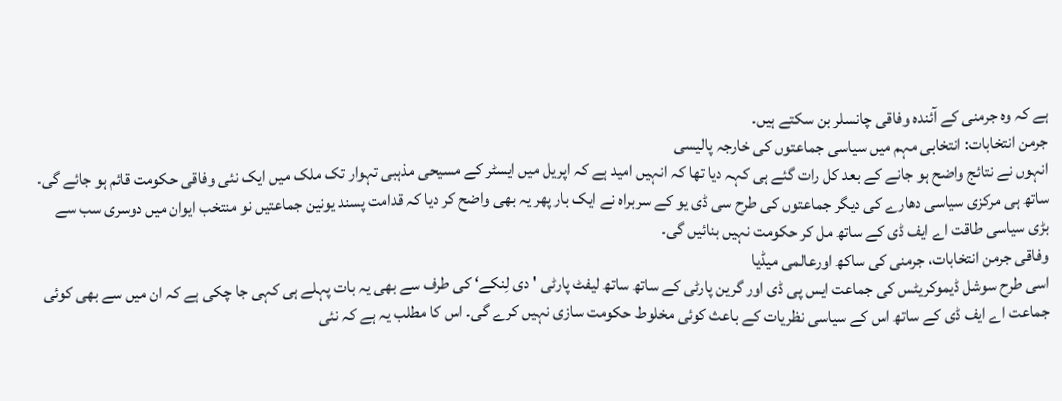ہے کہ وہ جرمنی کے آئندہ وفاقی چانسلر بن سکتے ہیں۔
جرمن انتخابات: انتخابی مہم میں سیاسی جماعتوں کی خارجہ پالیسی
انہوں نے نتائج واضح ہو جانے کے بعد کل رات گئے ہی کہہ دیا تھا کہ انہیں امید ہے کہ اپریل میں ایسٹر کے مسیحی مذہبی تہوار تک ملک میں ایک نئی وفاقی حکومت قائم ہو جائے گی۔
ساتھ ہی مرکزی سیاسی دھارے کی دیگر جماعتوں کی طرح سی ڈی یو کے سربراہ نے ایک بار پھر یہ بھی واضح کر دیا کہ قدامت پسند یونین جماعتیں نو منتخب ایوان میں دوسری سب سے بڑی سیاسی طاقت اے ایف ڈی کے ساتھ مل کر حکومت نہیں بنائیں گی۔
وفاقی جرمن انتخابات، جرمنی کی ساکھ اورعالمی میڈیا
اسی طرح سوشل ڈیموکریٹس کی جماعت ایس پی ڈی اور گرین پارٹی کے ساتھ ساتھ لیفٹ پارٹی 'دی لِنکے‘ کی طرف سے بھی یہ بات پہلے ہی کہی جا چکی ہے کہ ان میں سے بھی کوئی جماعت اے ایف ڈی کے ساتھ اس کے سیاسی نظریات کے باعث کوئی مخلوط حکومت سازی نہیں کرے گی۔ اس کا مطلب یہ ہے کہ نئی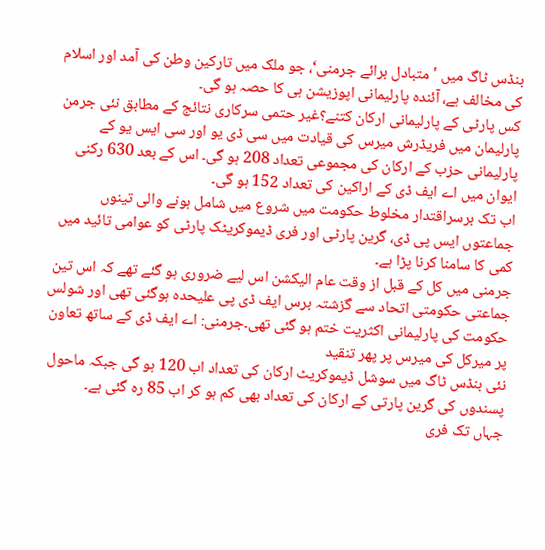بنڈس ٹاگ میں 'متبادل برائے جرمنی‘، جو ملک میں تارکین وطن کی آمد اور اسلام کی مخالف ہے، آئندہ پارلیمانی اپوزیشن ہی کا حصہ ہو گی۔
کس پارٹی کے پارلیمانی ارکان کتنے؟غیر حتمی سرکاری نتائج کے مطابق نئی جرمن پارلیمان میں فریڈرش میرس کی قیادت میں سی ڈی یو اور سی ایس یو کے پارلیمانی حزب کے ارکان کی مجموعی تعداد 208 ہو گی۔ اس کے بعد 630 رکنی ایوان میں اے ایف ڈی کے اراکین کی تعداد 152 ہو گی۔
اب تک برسراقتدار مخلوط حکومت میں شروع میں شامل ہونے والی تینوں جماعتوں ایس پی ڈی، گرین پارٹی اور فری ڈیموکریٹک پارٹی کو عوامی تائید میں کمی کا سامنا کرنا پڑا ہے۔
جرمنی میں کل کے قبل از وقت عام الیکشن اس لیے ضروری ہو گئے تھے کہ اس تین جماعتی حکومتی اتحاد سے گزشتہ برس ایف ڈی پی علیحدہ ہوگئی تھی اور شولس حکومت کی پارلیمانی اکثریت ختم ہو گئی تھی۔جرمنی: اے ایف ڈی کے ساتھ تعاون پر میرکل کی میرس پر پھر تنقید
نئی بنڈس ٹاگ میں سوشل ڈیموکریٹ ارکان کی تعداد اب 120 ہو گی جبکہ ماحول پسندوں کی گرین پارتی کے ارکان کی تعداد بھی کم ہو کر اب 85 رہ گئی ہے۔
جہاں تک فری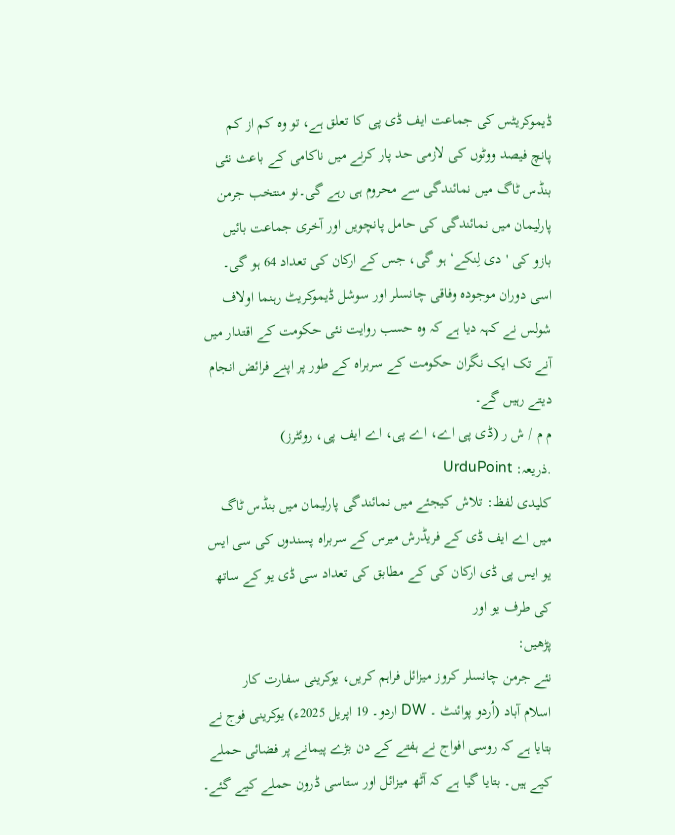ڈیموکریٹس کی جماعت ایف ڈی پی کا تعلق ہے، تو وہ کم از کم پانچ فیصد ووٹوں کی لازمی حد پار کرنے میں ناکامی کے باعث نئی بنڈس ٹاگ میں نمائندگی سے محروم ہی رہے گی۔نو منتخب جرمن پارلیمان میں نمائندگی کی حامل پانچویں اور آخری جماعت بائیں بازو کی 'دی لِنکے‘ ہو گی، جس کے ارکان کی تعداد 64 ہو گی۔
اسی دوران موجودہ وفاقی چانسلر اور سوشل ڈیموکریٹ رہنما اولاف شولس نے کہہ دیا ہے کہ وہ حسب روایت نئی حکومت کے اقتدار میں آنے تک ایک نگران حکومت کے سربراہ کے طور پر اپنے فرائض انجام دیتے رہیں گے۔
م م / ش ر (ڈی پی اے، اے پی، اے ایف پی، روئٹرز)
.ذریعہ: UrduPoint
کلیدی لفظ: تلاش کیجئے میں نمائندگی پارلیمان میں بنڈس ٹاگ میں اے ایف ڈی کے فریڈرش میرس کے سربراہ پسندوں کی سی ایس یو ایس پی ڈی ارکان کی کے مطابق کی تعداد سی ڈی یو کے ساتھ کی طرف یو اور
پڑھیں:
نئے جرمن چانسلر کروز میزائل فراہم کریں، یوکرینی سفارت کار
اسلام آباد (اُردو پوائنٹ ۔ DW اردو۔ 19 اپریل 2025ء) یوکرینی فوج نے بتایا ہے کہ روسی افواج نے ہفتے کے دن بڑے پیمانے پر فضائی حملے کیے ہیں۔ بتایا گیا ہے کہ آٹھ میزائل اور ستاسی ڈرون حملے کیے گئے۔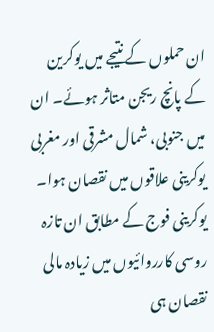ان حملوں کے نتیجے میں یوکرین کے پانچ ریجن متاثر ہوئے۔ ان میں جنوبی، شمال مشرقی اور مغربی یوکرینی علاقوں میں نقصان ہوا۔
یوکرینی فوج کے مطابق ان تازہ روسی کارروائیوں میں زیادہ مالی نقصان ہی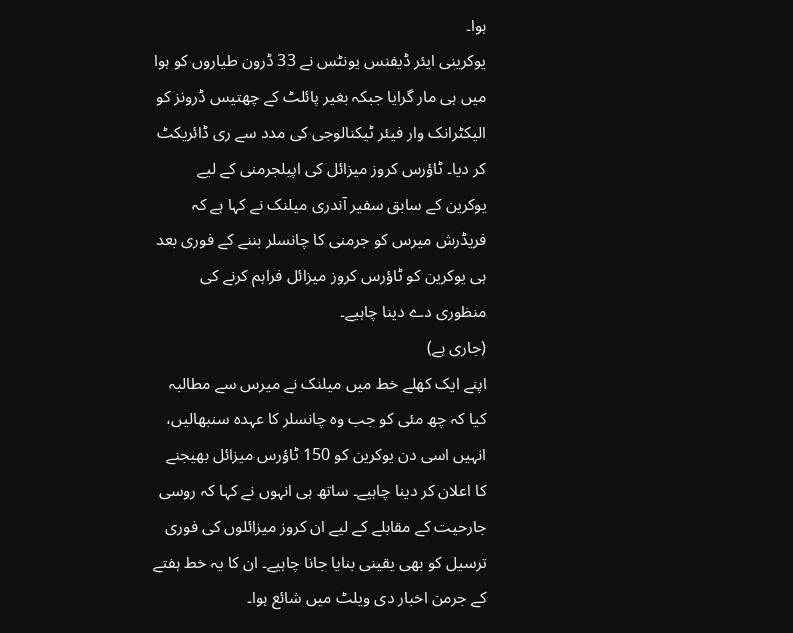ہوا۔
یوکرینی ایئر ڈیفنس یونٹس نے 33 ڈرون طیاروں کو ہوا میں ہی مار گرایا جبکہ بغیر پائلٹ کے چھتیس ڈرونز کو الیکٹرانک وار فیئر ٹیکنالوجی کی مدد سے ری ڈائریکٹ کر دیا۔ ٹاؤرس کروز میزائل کی اپیلجرمنی کے لیے یوکرین کے سابق سفیر آندری میلنک نے کہا ہے کہ فریڈرش میرس کو جرمنی کا چانسلر بننے کے فوری بعد ہی یوکرین کو ٹاؤرس کروز میزائل فراہم کرنے کی منظوری دے دینا چاہیے۔
(جاری ہے)
اپنے ایک کھلے خط میں میلنک نے میرس سے مطالبہ کیا کہ چھ مئی کو جب وہ چانسلر کا عہدہ سنبھالیں، انہیں اسی دن یوکرین کو 150 ٹاؤرس میزائل بھیجنے کا اعلان کر دینا چاہیے۔ ساتھ ہی انہوں نے کہا کہ روسی جارحیت کے مقابلے کے لیے ان کروز میزائلوں کی فوری ترسیل کو بھی یقینی بنایا جانا چاہیے۔ ان کا یہ خط ہفتے کے جرمن اخبار دی ویلٹ میں شائع ہوا۔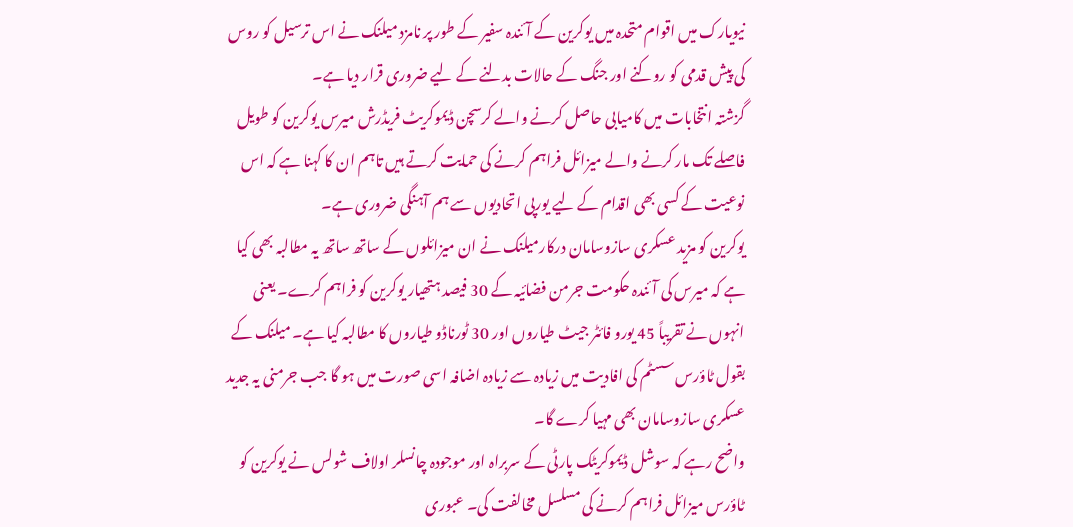نیویارک میں اقوام متحدہ میں یوکرین کے آئندہ سفیر کے طور پر نامزد میلنک نے اس ترسیل کو روس کی پیش قدمی کو روکنے اور جنگ کے حالات بدلنے کے لیے ضروری قرار دیا ہے۔
گزشتہ انتخابات میں کامیابی حاصل کرنے والے کرسچن ڈیموکریٹ فریڈرش میرس یوکرین کو طویل فاصلے تک مار کرنے والے میزائل فراہم کرنے کی حمایت کرتے ہیں تاہم ان کا کہنا ہے کہ اس نوعیت کے کسی بھی اقدام کے لیے یورپی اتحادیوں سے ہم آہنگی ضروری ہے۔
یوکرین کو مزید عسکری سازوسامان درکارمیلنک نے ان میزائلوں کے ساتھ ساتھ یہ مطالبہ بھی کیا ہے کہ میرس کی آئندہ حکومت جرمن فضائیہ کے 30 فیصد ہتھیار یوکرین کو فراہم کرے۔ یعنی انہوں نے تقریباً 45 یورو فائٹر جیٹ طیاروں اور 30 ٹورناڈو طیاروں کا مطالبہ کیا ہے۔ میلنک کے بقول ٹاؤرس سسٹم کی افادیت میں زیادہ سے زیادہ اضافہ اسی صورت میں ہو گا جب جرمنی یہ جدید عسکری سازوسامان بھی مہیا کرے گا۔
واضح رہے کہ سوشل ڈیموکریٹک پارٹی کے سربراہ اور موجودہ چانسلر اولاف شولس نے یوکرین کو ٹاؤرس میزائل فراہم کرنے کی مسلسل مخالفت کی۔ عبوری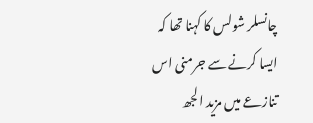چانسلر شولس کا کہنا تھا کہ ایسا کرنے سے جرمنی اس تنازعے میں مزید الجھ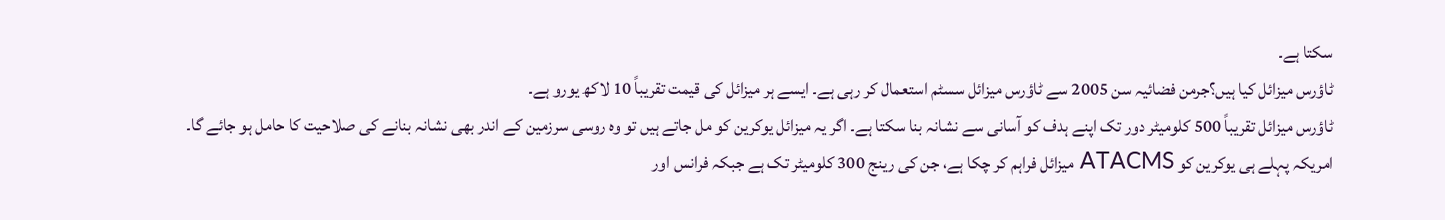سکتا ہے۔
ٹاؤرس میزائل کیا ہیں؟جرمن فضائیہ سن 2005 سے ٹاؤرس میزائل سسٹم استعمال کر رہی ہے۔ ایسے ہر میزائل کی قیمت تقریباً 10 لاکھ یورو ہے۔
ٹاؤرس میزائل تقریباً 500 کلومیٹر دور تک اپنے ہدف کو آسانی سے نشانہ بنا سکتا ہے۔ اگر یہ میزائل یوکرین کو مل جاتے ہیں تو وہ روسی سرزمین کے اندر بھی نشانہ بنانے کی صلاحیت کا حامل ہو جائے گا۔
امریکہ پہلے ہی یوکرین کو ATACMS میزائل فراہم کر چکا ہے، جن کی رینج 300 کلومیٹر تک ہے جبکہ فرانس اور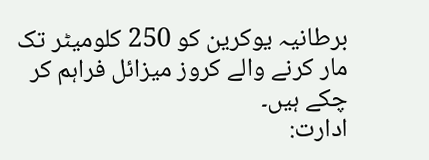برطانیہ یوکرین کو 250 کلومیٹر تک مار کرنے والے کروز میزائل فراہم کر چکے ہیں۔
ادارت: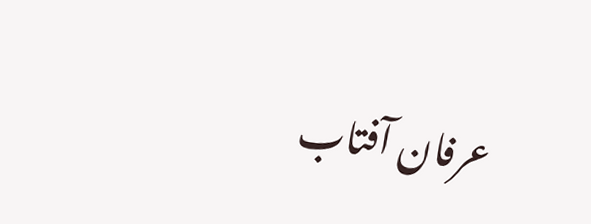عرفان آفتاب